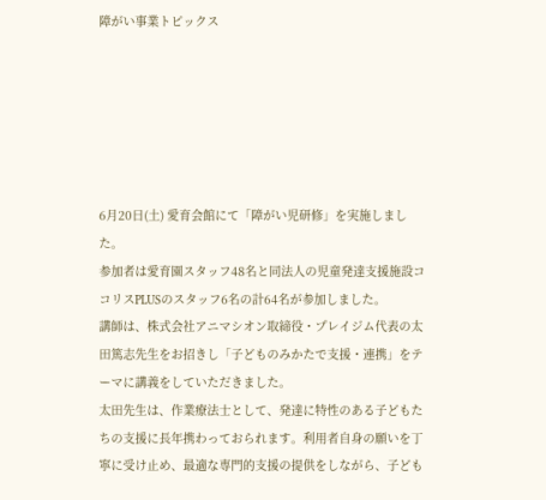障がい事業トピックス






6月20日(土) 愛育会館にて「障がい児研修」を実施しました。
参加者は愛育園スタッフ48名と同法人の児童発達支援施設ココリスPLUSのスタッフ6名の計64名が参加しました。
講師は、株式会社アニマシオン取締役・プレイジム代表の太田篤志先生をお招きし「子どものみかたで支援・連携」をテーマに講義をしていただきました。
太田先生は、作業療法士として、発達に特性のある子どもたちの支援に長年携わっておられます。利用者自身の願いを丁寧に受け止め、最適な専門的支援の提供をしながら、子ども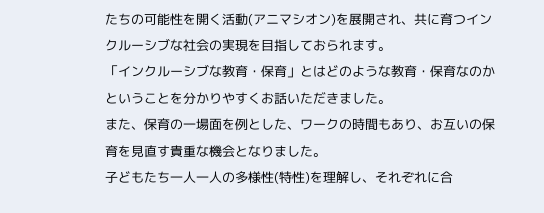たちの可能性を開く活動(アニマシオン)を展開され、共に育つインクルーシブな社会の実現を目指しておられます。
「インクルーシブな教育・保育」とはどのような教育・保育なのかということを分かりやすくお話いただきました。
また、保育の一場面を例とした、ワークの時間もあり、お互いの保育を見直す貴重な機会となりました。
子どもたち一人一人の多様性(特性)を理解し、それぞれに合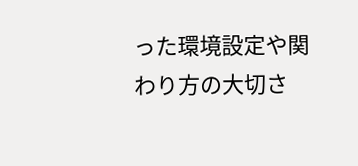った環境設定や関わり方の大切さ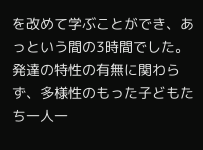を改めて学ぶことができ、あっという間の3時間でした。
発達の特性の有無に関わらず、多様性のもった子どもたち一人一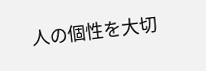人の個性を大切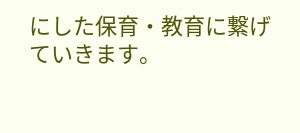にした保育・教育に繋げていきます。